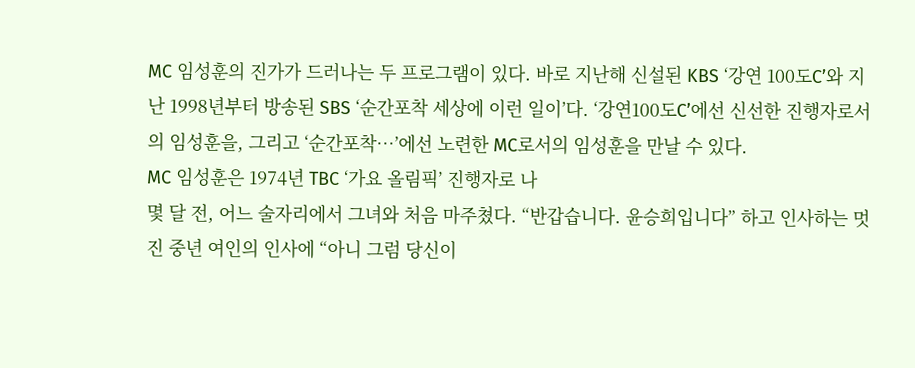MC 임성훈의 진가가 드러나는 두 프로그램이 있다. 바로 지난해 신설된 KBS ‘강연 100도C’와 지난 1998년부터 방송된 SBS ‘순간포착 세상에 이런 일이’다. ‘강연100도C’에선 신선한 진행자로서의 임성훈을, 그리고 ‘순간포착…’에선 노련한 MC로서의 임성훈을 만날 수 있다.
MC 임성훈은 1974년 TBC ‘가요 올림픽’ 진행자로 나
몇 달 전, 어느 술자리에서 그녀와 처음 마주쳤다. “반갑습니다. 윤승희입니다” 하고 인사하는 멋진 중년 여인의 인사에 “아니 그럼 당신이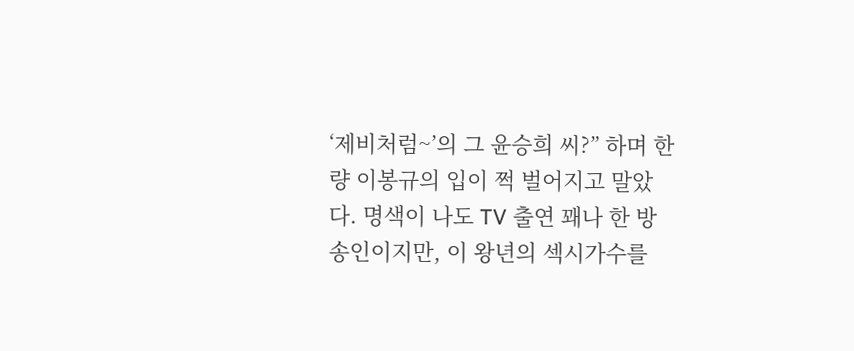‘제비처럼~’의 그 윤승희 씨?” 하며 한량 이봉규의 입이 쩍 벌어지고 말았다. 명색이 나도 TV 출연 꽤나 한 방송인이지만, 이 왕년의 섹시가수를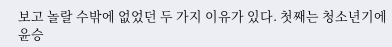보고 놀랄 수밖에 없었던 두 가지 이유가 있다. 첫째는 청소년기에 윤승